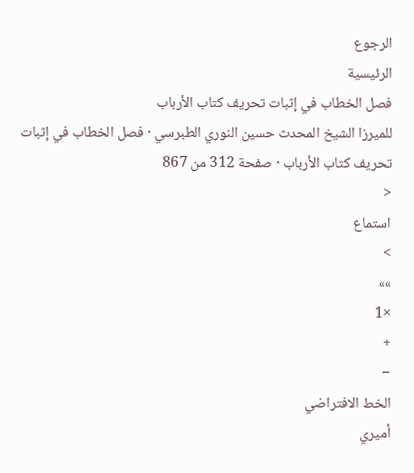الرجوع
الرئيسية
فصل الخطاب في إثبات تحريف كتاب الأرباب
للميرزا الشيخ المحدث حسين النوري الطبرسي · فصل الخطاب في إثبات تحريف كتاب الأرباب · صفحة 312 من 867
<
استماع
>
»»
×1
+
−
الخط الافتراضي
أميري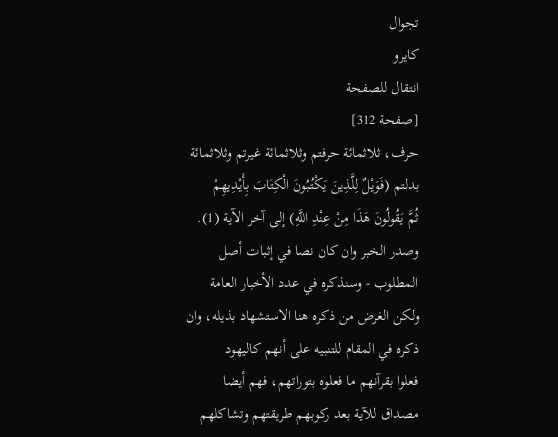تجوال
كايرو
انتقال للصفحة
[صفحة 312]
حرف، ثلاثمائة حرفتم وثلاثمائة غيرتم وثلاثمائة بدلتم (فَوَيْلٌ لِلَّذِينَ يَكْتُبُونَ الْكِتَابَ بِأَيْدِيهِمْ
ثُمَّ يَقُولُونَ هَذَا مِنْ عِنْدِ اللَّهِ) إلى آخر الآية (1).
وصدر الخبر وان كان نصا في إثبات أصل المطلوب - وسنذكره في عدد الأخبار العامة
ولكن الغرض من ذكره هنا الاستشهاد بذيله، وان ذكره في المقام للتنبيه على أنهم كاليهود
فعلوا بقرآنهم ما فعلوه بتوراتهم، فهم أيضا مصداق للآية بعد ركوبهم طريقتهم وتشاكلهم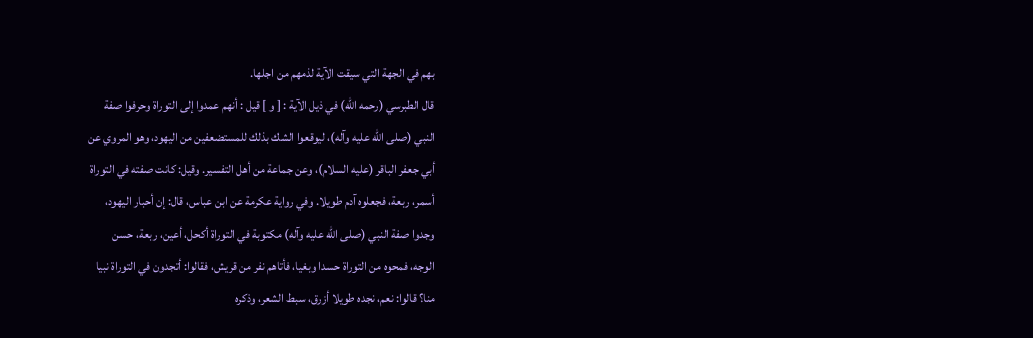بهم في الجهة التي سيقت الآية لذمهم من اجلها.
قال الطبرسي (رحمه الله) في ذيل الآية : [ و ] قيل : أنهم عمدوا إلى التوراة وحرفوا صفة
النبي (صلى الله عليه وآله)، ليوقعوا الشك بذلك للمستضعفين من اليهود، وهو المروي عن
أبي جعفر الباقر (عليه السلام)، وعن جماعة من أهل التفسير. وقيل: كانت صفته في التوراة
أسمر، ربعة، فجعلوه آدم طويلا. وفي رواية عكرمة عن ابن عباس، قال: إن أحبار اليهود،
وجدوا صفة النبي (صلى الله عليه وآله) مكتوبة في التوراة أكحل، أعين، ربعة، حسن
الوجه، فمحوه من التوراة حسدا وبغيا، فأتاهم نفر من قريش، فقالوا: أتجدون في التوراة نبيا
منا؟ قالوا: نعم، نجده طويلا أزرق، سبط الشعر، وذكره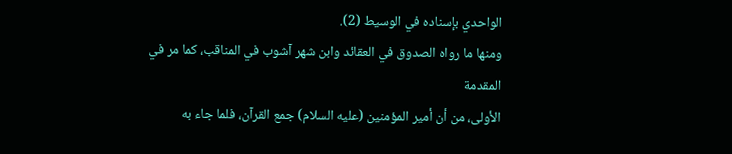الواحدي بإسناده في الوسيط (2).
ومنها ما رواه الصدوق في العقائد وابن شهر آشوب في المناقب، كما مر في المقدمة
الأولى، من أن أمير المؤمنين (عليه السلام) جمع القرآن، فلما جاء به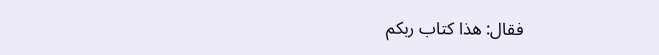فقال: هذا كتاب ربكم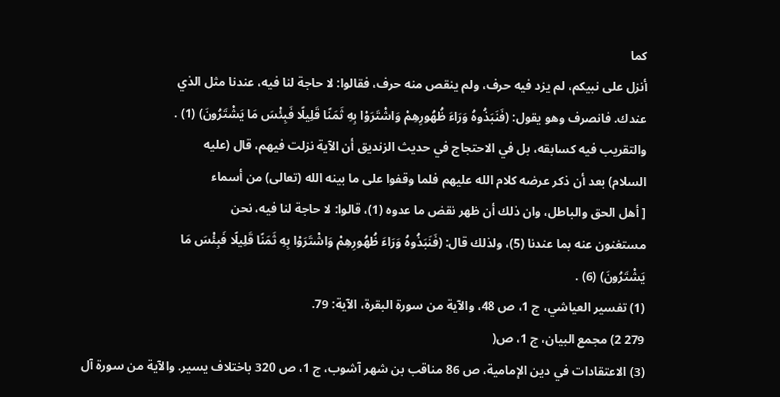كما
أنزل على نبيكم، لم يزد فيه حرف، ولم ينقص منه حرف، فقالوا: لا حاجة لنا فيه، عندنا مثل الذي
عندك. فانصرف وهو يقول: (فَنَبَذُوهُ وَرَاءَ ظُهُورِهِمْ وَاشْتَرَوْا بِهِ ثَمَنًا قَلِيلًا فَبِئْسَ مَا يَشْتَرُونَ) (1) .
والتقريب فيه كسابقه، بل في الاحتجاج في حديث الزنديق أن الآية نزلت فيهم، قال (عليه
السلام) بعد أن ذكر عرضه كلام الله عليهم فلما وقفوا على ما بينه الله (تعالى) من أسماء
[ أهل الحق والباطل، وان ذلك أن ظهر نقض ما عدوه (1)، قالوا: لا حاجة لنا فيه، نحن
مستغنون عنه بما عندنا (5)، ولذلك قال: (فَنَبَذُوهُ وَرَاءَ ظُهُورِهِمْ وَاشْتَرَوْا بِهِ ثَمَنًا قَلِيلًا فَبِئْسَ مَا
يَشْتَرُونَ) (6) .
(1) تفسير العياشي، ج 1، ص 48، والآية من سورة البقرة، الآية: 79.
279 2) مجمع البيان، ج 1، ص(
(3) الاعتقادات في دين الإمامية، ص 86 مناقب بن شهر آشوب، ج 1، ص 320 باختلاف يسير. والآية من سورة آل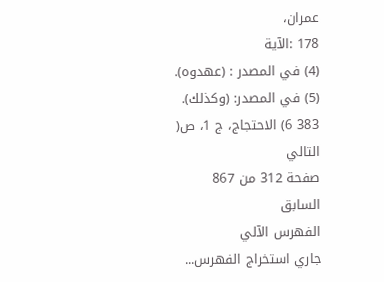عمران،
178 :الآية
(4) في المصدر : (عهدوه).
(5) في المصدر: (وكذلك).
383 6) الاحتجاج، ج 1، ص(
التالي
صفحة 312 من 867
السابق
الفهرس الآلي
جاري استخراج الفهرس...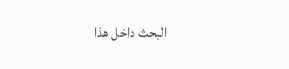البحث داخل هذا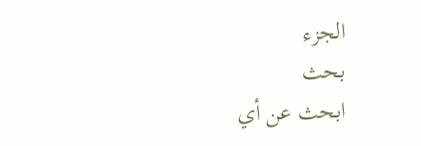الجزء
بحث
ابحث عن أي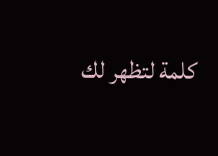كلمة لتظهر لك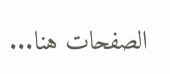الصفحات هنا...